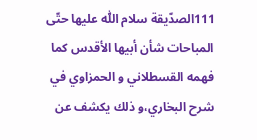111الصدّيقة سلام اللّٰه عليها حتّى المباحات شأن أبيها الأقدس كما فهمه القسطلاني و الحمزاوي في شرح البخاري،و ذلك يكشف عن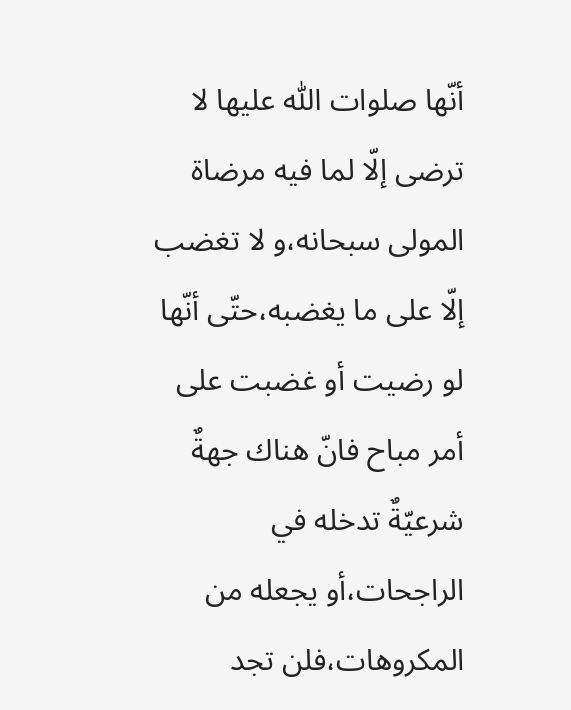أنّها صلوات اللّٰه عليها لا ترضى إلّا لما فيه مرضاة المولى سبحانه،و لا تغضب إلّا على ما يغضبه،حتّى أنّها لو رضيت أو غضبت على أمر مباح فانّ هناك جهةٌ شرعيّةٌ تدخله في الراجحات،أو يجعله من المكروهات،فلن تجد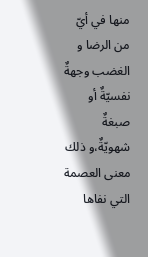منها في أيّ من الرضا و الغضب وجهةٌ نفسيّةٌ أو صبغةٌ شهويّةٌ،و ذلك معنى العصمة التي نفاها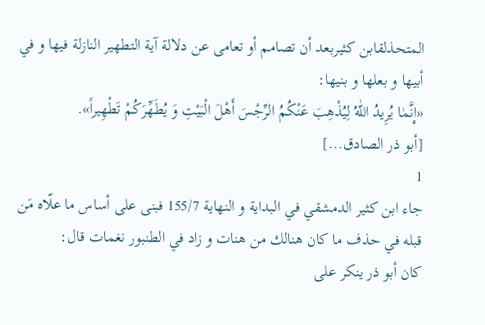المتحذلقابن كثيربعد أن تصامم أو تعامى عن دلالة آية التطهير النازلة فيها و في أبيها و بعلها و بنيها:
«إِنَّمٰا يُرِيدُ اللّٰهُ لِيُذْهِبَ عَنْكُمُ الرِّجْسَ أَهْلَ الْبَيْتِ وَ يُطَهِّرَكُمْ تَطْهِيراً».
[أبو ذر الصادق...]
1
جاء ابن كثير الدمشقي في البداية و النهاية 155/7 فبنى على أساس ما علّاه مَن قبله في حذف ما كان هنالك من هنات و زاد في الطنبور نغمات قال:
كان أبو ذر ينكر على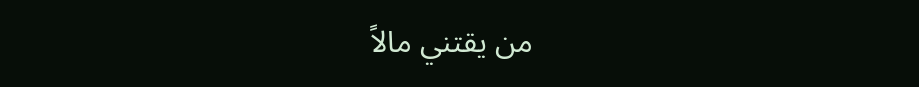من يقتني مالاً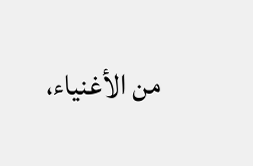من الأغنياء،